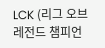LCK (리그 오브 레전드 챔피언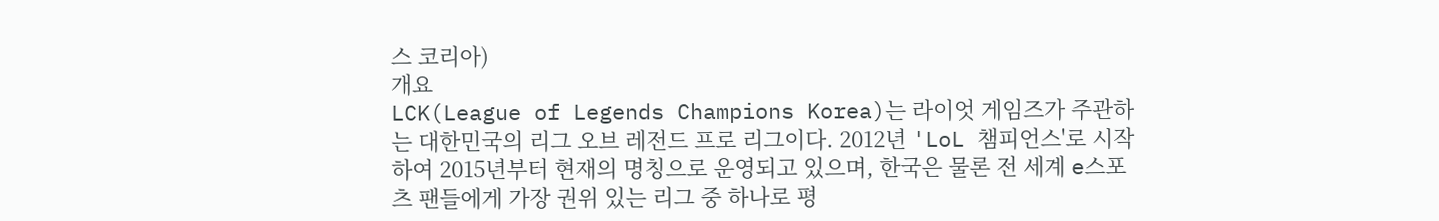스 코리아)
개요
LCK(League of Legends Champions Korea)는 라이엇 게임즈가 주관하는 대한민국의 리그 오브 레전드 프로 리그이다. 2012년 'LoL 챔피언스'로 시작하여 2015년부터 현재의 명칭으로 운영되고 있으며, 한국은 물론 전 세계 e스포츠 팬들에게 가장 권위 있는 리그 중 하나로 평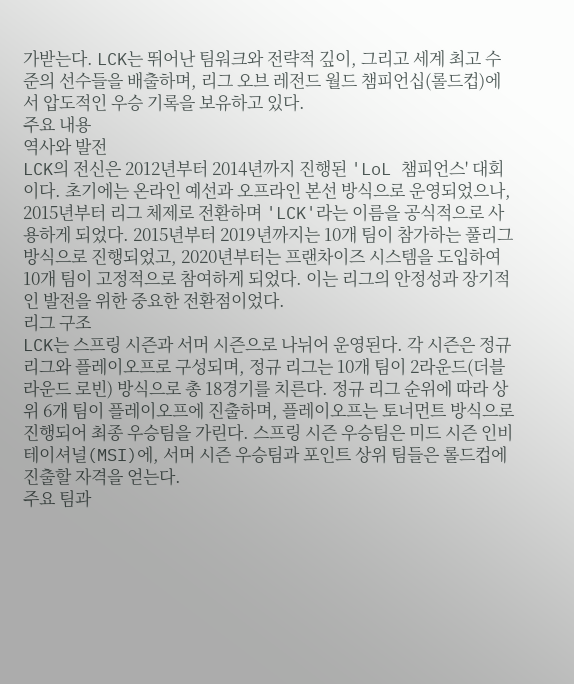가받는다. LCK는 뛰어난 팀워크와 전략적 깊이, 그리고 세계 최고 수준의 선수들을 배출하며, 리그 오브 레전드 월드 챔피언십(롤드컵)에서 압도적인 우승 기록을 보유하고 있다.
주요 내용
역사와 발전
LCK의 전신은 2012년부터 2014년까지 진행된 'LoL 챔피언스' 대회이다. 초기에는 온라인 예선과 오프라인 본선 방식으로 운영되었으나, 2015년부터 리그 체제로 전환하며 'LCK'라는 이름을 공식적으로 사용하게 되었다. 2015년부터 2019년까지는 10개 팀이 참가하는 풀리그 방식으로 진행되었고, 2020년부터는 프랜차이즈 시스템을 도입하여 10개 팀이 고정적으로 참여하게 되었다. 이는 리그의 안정성과 장기적인 발전을 위한 중요한 전환점이었다.
리그 구조
LCK는 스프링 시즌과 서머 시즌으로 나뉘어 운영된다. 각 시즌은 정규 리그와 플레이오프로 구성되며, 정규 리그는 10개 팀이 2라운드(더블 라운드 로빈) 방식으로 총 18경기를 치른다. 정규 리그 순위에 따라 상위 6개 팀이 플레이오프에 진출하며, 플레이오프는 토너먼트 방식으로 진행되어 최종 우승팀을 가린다. 스프링 시즌 우승팀은 미드 시즌 인비테이셔널(MSI)에, 서머 시즌 우승팀과 포인트 상위 팀들은 롤드컵에 진출할 자격을 얻는다.
주요 팀과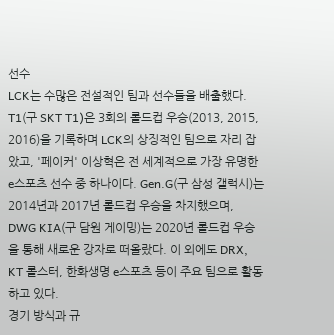선수
LCK는 수많은 전설적인 팀과 선수들을 배출했다. T1(구 SKT T1)은 3회의 롤드컵 우승(2013, 2015, 2016)을 기록하며 LCK의 상징적인 팀으로 자리 잡았고, '페이커' 이상혁은 전 세계적으로 가장 유명한 e스포츠 선수 중 하나이다. Gen.G(구 삼성 갤럭시)는 2014년과 2017년 롤드컵 우승을 차지했으며, DWG KIA(구 담원 게이밍)는 2020년 롤드컵 우승을 통해 새로운 강자로 떠올랐다. 이 외에도 DRX, KT 롤스터, 한화생명 e스포츠 등이 주요 팀으로 활동하고 있다.
경기 방식과 규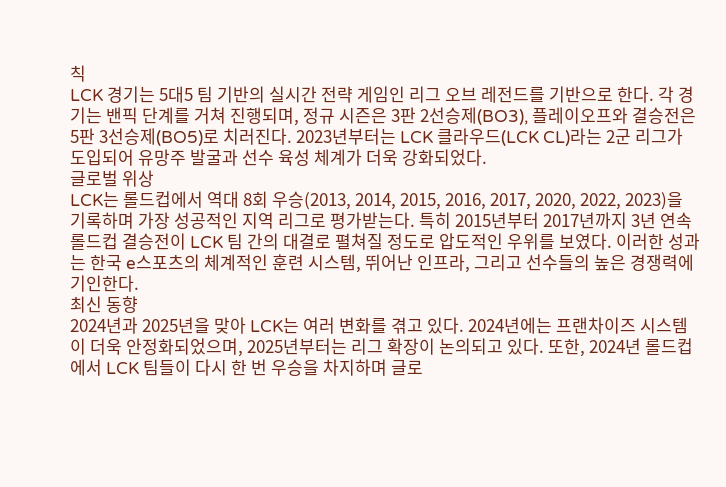칙
LCK 경기는 5대5 팀 기반의 실시간 전략 게임인 리그 오브 레전드를 기반으로 한다. 각 경기는 밴픽 단계를 거쳐 진행되며, 정규 시즌은 3판 2선승제(BO3), 플레이오프와 결승전은 5판 3선승제(BO5)로 치러진다. 2023년부터는 LCK 클라우드(LCK CL)라는 2군 리그가 도입되어 유망주 발굴과 선수 육성 체계가 더욱 강화되었다.
글로벌 위상
LCK는 롤드컵에서 역대 8회 우승(2013, 2014, 2015, 2016, 2017, 2020, 2022, 2023)을 기록하며 가장 성공적인 지역 리그로 평가받는다. 특히 2015년부터 2017년까지 3년 연속 롤드컵 결승전이 LCK 팀 간의 대결로 펼쳐질 정도로 압도적인 우위를 보였다. 이러한 성과는 한국 e스포츠의 체계적인 훈련 시스템, 뛰어난 인프라, 그리고 선수들의 높은 경쟁력에 기인한다.
최신 동향
2024년과 2025년을 맞아 LCK는 여러 변화를 겪고 있다. 2024년에는 프랜차이즈 시스템이 더욱 안정화되었으며, 2025년부터는 리그 확장이 논의되고 있다. 또한, 2024년 롤드컵에서 LCK 팀들이 다시 한 번 우승을 차지하며 글로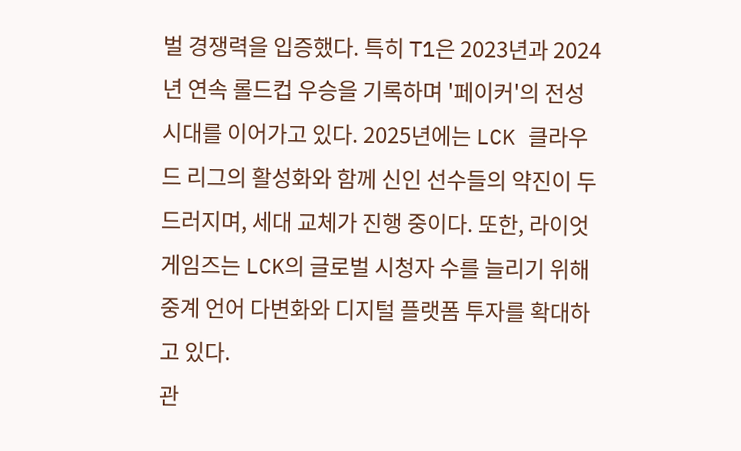벌 경쟁력을 입증했다. 특히 T1은 2023년과 2024년 연속 롤드컵 우승을 기록하며 '페이커'의 전성시대를 이어가고 있다. 2025년에는 LCK 클라우드 리그의 활성화와 함께 신인 선수들의 약진이 두드러지며, 세대 교체가 진행 중이다. 또한, 라이엇 게임즈는 LCK의 글로벌 시청자 수를 늘리기 위해 중계 언어 다변화와 디지털 플랫폼 투자를 확대하고 있다.
관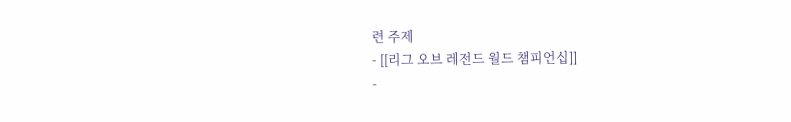련 주제
- [[리그 오브 레전드 월드 챔피언십]]
-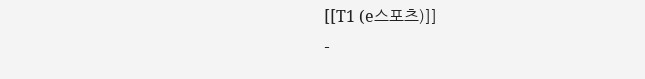[[T1 (e스포츠)]]
-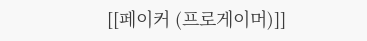[[페이커 (프로게이머)]]